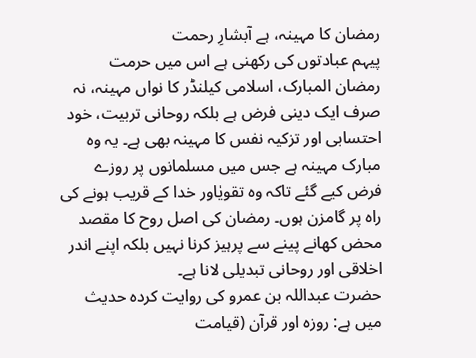رمضان کا مہینہ، ہے آبشارِ رحمت
پیہم عبادتوں کی رکھنی ہے اس میں حرمت
رمضان المبارک، اسلامی کیلنڈر کا نواں مہینہ، نہ صرف ایک دینی فرض ہے بلکہ روحانی تربیت، خود احتسابی اور تزکیہ نفس کا مہینہ بھی ہے۔ یہ وہ مبارک مہینہ ہے جس میں مسلمانوں پر روزے فرض کیے گئے تاکہ وہ تقویٰاور خدا کے قریب ہونے کی راہ پر گامزن ہوں۔ رمضان کی اصل روح کا مقصد محض کھانے پینے سے پرہیز کرنا نہیں بلکہ اپنے اندر اخلاقی اور روحانی تبدیلی لانا ہے۔
حضرت عبداللہ بن عمرو کی روایت کردہ حدیث میں ہے: روزہ اور قرآن (قیامت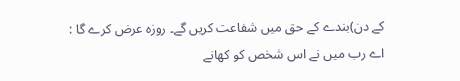کے دن)بندے کے حق میں شفاعت کریں گے۔ روزہ عرض کرے گا : اے رب میں نے اس شخص کو کھانے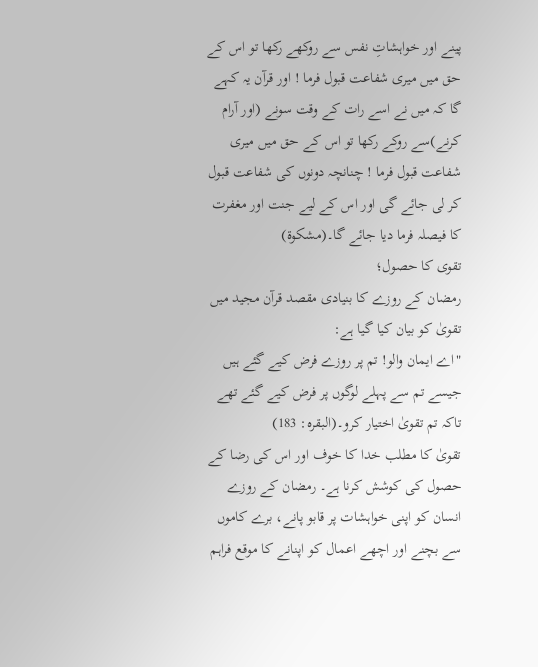پینے اور خواہشاتِ نفس سے روکھے رکھا تو اس کے حق میں میری شفاعت قبول فرما ! اور قرآن یہ کہے گا کہ میں نے اسے رات کے وقت سونے (اور آرام کرنے)سے روکے رکھا تو اس کے حق میں میری شفاعت قبول فرما ! چنانچہ دونوں کی شفاعت قبول کر لی جائے گی اور اس کے لیے جنت اور مغفرت کا فیصلہ فرما دیا جائے گا۔(مشکوة)
تقوی کا حصول؛
رمضان کے روزے کا بنیادی مقصد قرآن مجید میں تقویٰ کو بیان کیا گیا ہے:
"اے ایمان والو! تم پر روزے فرض کیے گئے ہیں جیسے تم سے پہلے لوگوں پر فرض کیے گئے تھے تاکہ تم تقویٰ اختیار کرو۔(البقرہ: 183)
تقویٰ کا مطلب خدا کا خوف اور اس کی رضا کے حصول کی کوشش کرنا ہے۔ رمضان کے روزے انسان کو اپنی خواہشات پر قابو پانے، برے کاموں سے بچنے اور اچھے اعمال کو اپنانے کا موقع فراہم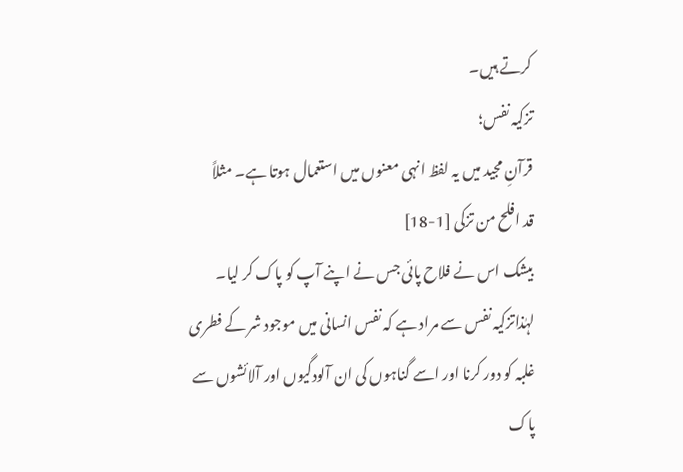کرتے ہیں۔
تزکیہ نفس؛
قرآنِ مجید میں یہ لفظ انہی معنوں میں استعمال ہوتا ہے۔ مثلاً
قد افلح من تزکی [1-18]
بیشک اس نے فلاح پائی جس نے اپنے آپ کو پاک کر لیا۔
لہٰذاتزکیہ نفس سے مراد ہے کہ نفس انسانی میں موجود شر کے فطری غلبہ کو دور کرنا اور اسے گناہوں کی ان آلودگیوں اور آلائشوں سے پاک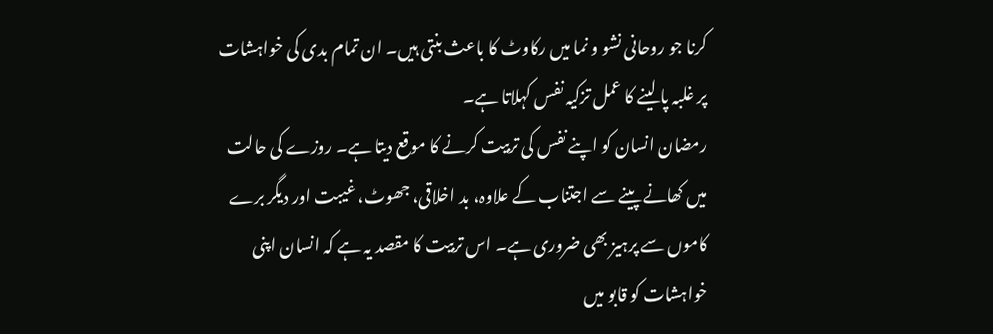کرنا جو روحانی نشو و نما میں رکاوٹ کا باعث بنتی ہیں۔ ان تمام بدی کی خواہشات پر غلبہ پا لینے کا عمل تزکیہ نفس کہلاتا ہے۔
رمضان انسان کو اپنے نفس کی تربیت کرنے کا موقع دیتا ہے۔ روزے کی حالت میں کھانے پینے سے اجتناب کے علاوہ، بد اخلاقی، جھوٹ، غیبت اور دیگر برے کاموں سے پرہیز بھی ضروری ہے۔ اس تربیت کا مقصد یہ ہے کہ انسان اپنی خواہشات کو قابو میں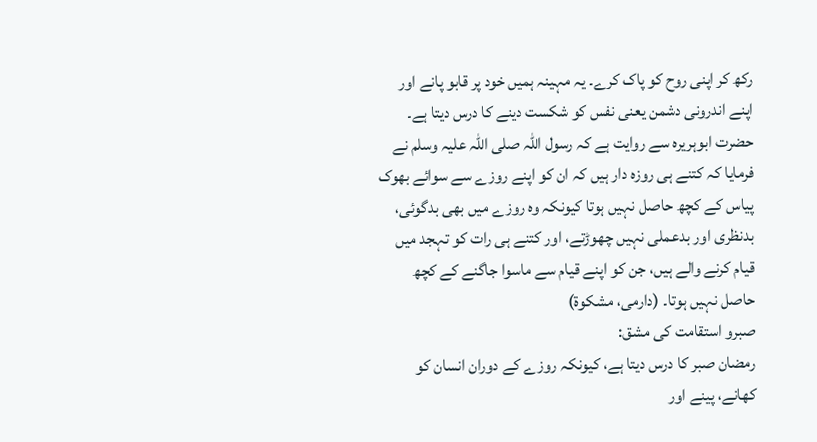رکھ کر اپنی روح کو پاک کرے۔ یہ مہینہ ہمیں خود پر قابو پانے اور اپنے اندرونی دشمن یعنی نفس کو شکست دینے کا درس دیتا ہے۔
حضرت ابوہریرہ سے روایت ہے کہ رسول اللہ صلی اللہ علیہ وسلم نے فرمایا کہ کتنے ہی روزہ دار ہیں کہ ان کو اپنے روزے سے سوائے بھوک پیاس کے کچھ حاصل نہیں ہوتا کیونکہ وہ روزے میں بھی بدگوئی، بدنظری اور بدعملی نہیں چھوڑتے، اور کتنے ہی رات کو تہجد میں قیام کرنے والے ہیں، جن کو اپنے قیام سے ماسوا جاگنے کے کچھ حاصل نہیں ہوتا۔ (دارمی، مشکوة)
صبرو استقامت کی مشق:
رمضان صبر کا درس دیتا ہے، کیونکہ روزے کے دوران انسان کو کھانے، پینے اور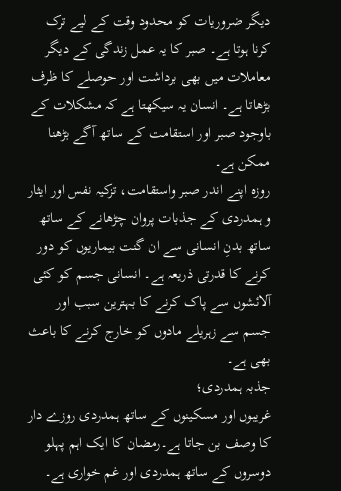دیگر ضروریات کو محدود وقت کے لیے ترک کرنا ہوتا ہے۔ صبر کا یہ عمل زندگی کے دیگر معاملات میں بھی برداشت اور حوصلے کا ظرف بڑھاتا ہے۔ انسان یہ سیکھتا ہے کہ مشکلات کے باوجود صبر اور استقامت کے ساتھ آگے بڑھنا ممکن ہے۔
روزہ اپنے اندر صبر واستقامت، تزکیہ نفس اور ایثار و ہمدردی کے جذبات پروان چڑھانے کے ساتھ ساتھ بدنِ انسانی سے ان گنت بیماریوں کو دور کرنے کا قدرتی ذریعہ ہے۔ انسانی جسم کو کئی آلائشوں سے پاک کرنے کا بہترین سبب اور جسم سے زہریلے مادوں کو خارج کرنے کا باعث بھی ہے۔
جذبہ ہمدردی؛
غریبوں اور مسکینوں کے ساتھ ہمدردی روزے دار کا وصف بن جاتا ہے۔رمضان کا ایک اہم پہلو دوسروں کے ساتھ ہمدردی اور غم خواری ہے۔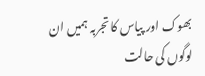بھوک اور پیاس کا تجربہ ہمیں ان لوگوں کی حالت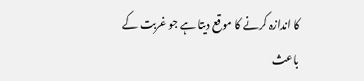کا اندازہ کرنے کا موقع دیتا ہے جو غربت کے باعث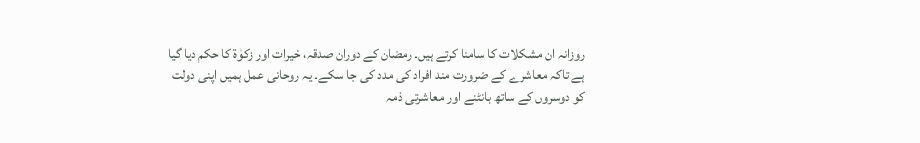روزانہ ان مشکلات کا سامنا کرتے ہیں۔ رمضان کے دوران صدقہ، خیرات اور زکوٰة کا حکم دیا گیا ہے تاکہ معاشرے کے ضرورت مند افراد کی مدد کی جا سکے۔ یہ روحانی عمل ہمیں اپنی دولت کو دوسروں کے ساتھ بانٹنے اور معاشرتی ذمہ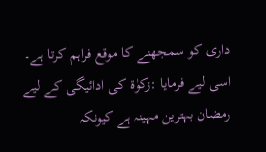داری کو سمجھنے کا موقع فراہم کرتا ہے۔
اسی لیے فرمایا :زکوٰة کی ادائیگی کے لیے رمضان بہترین مہینہ ہے کیونکہ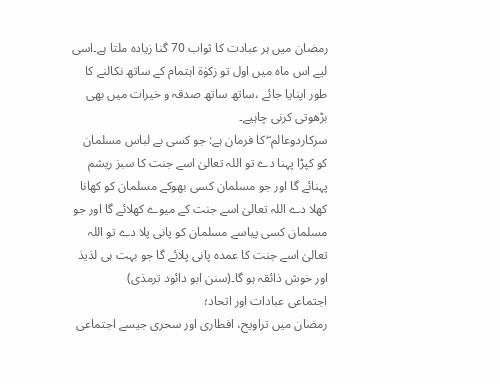رمضان میں ہر عبادت کا ثواب 70 گنا زیادہ ملتا ہے۔اسی لیے اس ماہ میں اول تو زکوٰة اہتمام کے ساتھ نکالنے کا طور اپنایا جائے ،ساتھ ساتھ صدقہ و خیرات میں بھی بڑھوتی کرنی چاہیے۔
سرکاردوعالم ۖ کا فرمان ہے: جو کسی بے لباس مسلمان کو کپڑا پہنا دے تو اللہ تعالیٰ اسے جنت کا سبز ریشم پہنائے گا اور جو مسلمان کسی بھوکے مسلمان کو کھانا کھلا دے اللہ تعالیٰ اسے جنت کے میوے کھلائے گا اور جو مسلمان کسی پیاسے مسلمان کو پانی پلا دے تو اللہ تعالیٰ اسے جنت کا عمدہ پانی پلائے گا جو بہت ہی لذیذ اور خوش ذائقہ ہو گا۔(سنن ابو دائود ترمذی)
اجتماعی عبادات اور اتحاد؛
رمضان میں تراویح، افطاری اور سحری جیسے اجتماعی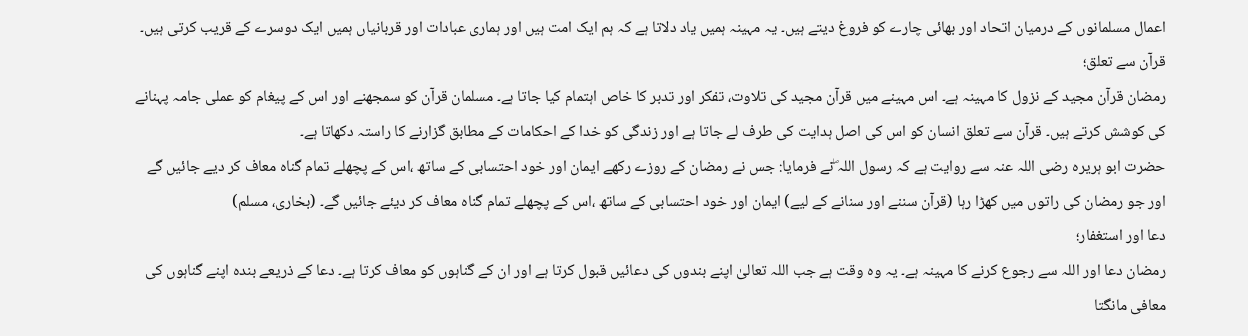اعمال مسلمانوں کے درمیان اتحاد اور بھائی چارے کو فروغ دیتے ہیں۔ یہ مہینہ ہمیں یاد دلاتا ہے کہ ہم ایک امت ہیں اور ہماری عبادات اور قربانیاں ہمیں ایک دوسرے کے قریب کرتی ہیں۔
قرآن سے تعلق؛
رمضان قرآن مجید کے نزول کا مہینہ ہے۔ اس مہینے میں قرآن مجید کی تلاوت، تفکر اور تدبر کا خاص اہتمام کیا جاتا ہے۔ مسلمان قرآن کو سمجھنے اور اس کے پیغام کو عملی جامہ پہنانے کی کوشش کرتے ہیں۔ قرآن سے تعلق انسان کو اس کی اصل ہدایت کی طرف لے جاتا ہے اور زندگی کو خدا کے احکامات کے مطابق گزارنے کا راستہ دکھاتا ہے۔
حضرت ابو ہریرہ رضی اللہ عنہ سے روایت ہے کہ رسول اللہ ۖنے فرمایا: جس نے رمضان کے روزے رکھے ایمان اور خود احتسابی کے ساتھ ،اس کے پچھلے تمام گناہ معاف کر دیے جائیں گے اور جو رمضان کی راتوں میں کھڑا رہا (قرآن سننے اور سنانے کے لیے) ایمان اور خود احتسابی کے ساتھ ،اس کے پچھلے تمام گناہ معاف کر دیئے جائیں گے۔ (بخاری، مسلم)
دعا اور استغفار؛
رمضان دعا اور اللہ سے رجوع کرنے کا مہینہ ہے۔ یہ وہ وقت ہے جب اللہ تعالیٰ اپنے بندوں کی دعائیں قبول کرتا ہے اور ان کے گناہوں کو معاف کرتا ہے۔ دعا کے ذریعے بندہ اپنے گناہوں کی معافی مانگتا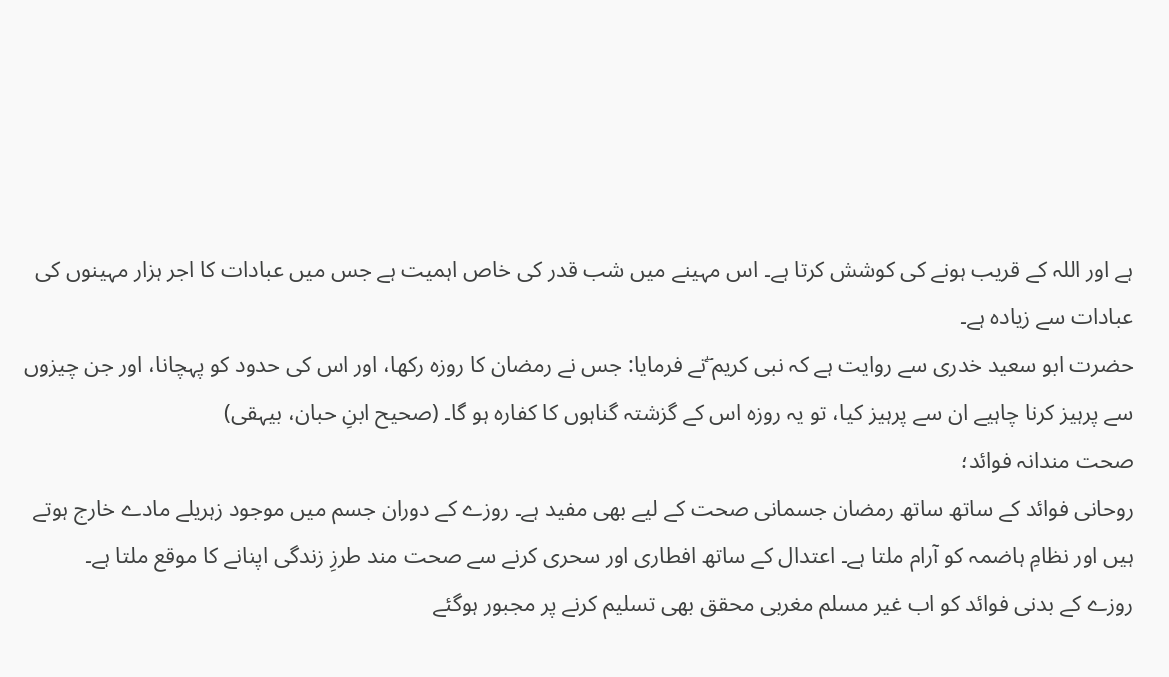ہے اور اللہ کے قریب ہونے کی کوشش کرتا ہے۔ اس مہینے میں شب قدر کی خاص اہمیت ہے جس میں عبادات کا اجر ہزار مہینوں کی عبادات سے زیادہ ہے۔
حضرت ابو سعید خدری سے روایت ہے کہ نبی کریم ۖنے فرمایا: جس نے رمضان کا روزہ رکھا، اور اس کی حدود کو پہچانا، اور جن چیزوں سے پرہیز کرنا چاہیے ان سے پرہیز کیا، تو یہ روزہ اس کے گزشتہ گناہوں کا کفارہ ہو گا۔ (صحیح ابنِ حبان، بیہقی)
صحت مندانہ فوائد؛
روحانی فوائد کے ساتھ ساتھ رمضان جسمانی صحت کے لیے بھی مفید ہے۔ روزے کے دوران جسم میں موجود زہریلے مادے خارج ہوتے ہیں اور نظامِ ہاضمہ کو آرام ملتا ہے۔ اعتدال کے ساتھ افطاری اور سحری کرنے سے صحت مند طرزِ زندگی اپنانے کا موقع ملتا ہے۔
روزے کے بدنی فوائد کو اب غیر مسلم مغربی محقق بھی تسلیم کرنے پر مجبور ہوگئے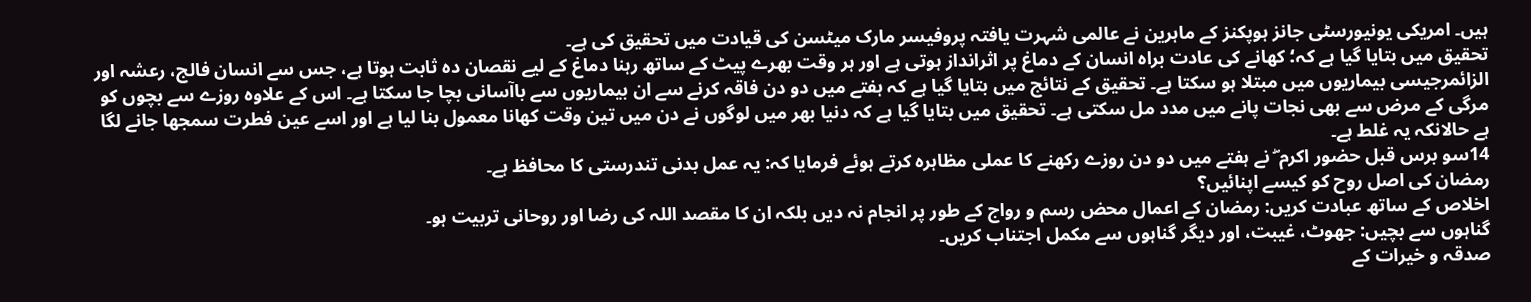ہیں۔ امریکی یونیورسٹی جانز ہوپکنز کے ماہرین نے عالمی شہرت یافتہ پروفیسر مارک میٹسن کی قیادت میں تحقیق کی ہے۔
تحقیق میں بتایا گیا ہے کہ؛ کھانے کی عادت براہ انسان کے دماغ پر اثرانداز ہوتی ہے اور ہر وقت بھرے پیٹ کے ساتھ رہنا دماغ کے لیے نقصان دہ ثابت ہوتا ہے، جس سے انسان فالج، رعشہ اور الزائمرجیسی بیماریوں میں مبتلا ہو سکتا ہے۔ تحقیق کے نتائج میں بتایا گیا ہے کہ ہفتے میں دو دن فاقہ کرنے سے ان بیماریوں سے باآسانی بچا جا سکتا ہے۔ اس کے علاوہ روزے سے بچوں کو مرگی کے مرض سے بھی نجات پانے میں مدد مل سکتی ہے۔ تحقیق میں بتایا گیا ہے کہ دنیا بھر میں لوگوں نے دن میں تین وقت کھانا معمول بنا لیا ہے اور اسے عین فطرت سمجھا جانے لگا ہے حالانکہ یہ غلط ہے۔
14سو برس قبل حضور اکرم ۖ نے ہفتے میں دو دن روزے رکھنے کا عملی مظاہرہ کرتے ہوئے فرمایا کہ: یہ عمل بدنی تندرستی کا محافظ ہے۔
رمضان کی اصل روح کو کیسے اپنائیں؟
اخلاص کے ساتھ عبادت کریں: رمضان کے اعمال محض رسم و رواج کے طور پر انجام نہ دیں بلکہ ان کا مقصد اللہ کی رضا اور روحانی تربیت ہو۔
گناہوں سے بچیں: جھوٹ، غیبت، اور دیگر گناہوں سے مکمل اجتناب کریں۔
صدقہ و خیرات کے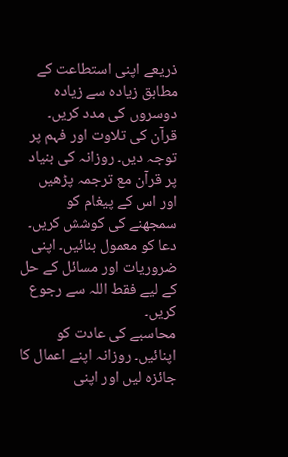ذریعے اپنی استطاعت کے مطابق زیادہ سے زیادہ دوسروں کی مدد کریں۔
قرآن کی تلاوت اور فہم پر توجہ دیں۔ روزانہ کی بنیاد پر قرآن مع ترجمہ پڑھیں اور اس کے پیغام کو سمجھنے کی کوشش کریں۔
دعا کو معمول بنائیں۔ اپنی ضروریات اور مسائل کے حل کے لیے فقط اللہ سے رجوع کریں۔
محاسبے کی عادت کو اپنائیں۔ روزانہ اپنے اعمال کا جائزہ لیں اور اپنی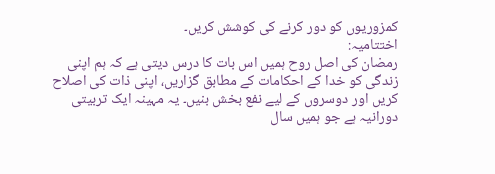کمزوریوں کو دور کرنے کی کوشش کریں۔
اختتامیہ:
رمضان کی اصل روح ہمیں اس بات کا درس دیتی ہے کہ ہم اپنی زندگی کو خدا کے احکامات کے مطابق گزاریں، اپنی ذات کی اصلاح کریں اور دوسروں کے لیے نفع بخش بنیں۔ یہ مہینہ ایک تربیتی دورانیہ ہے جو ہمیں سال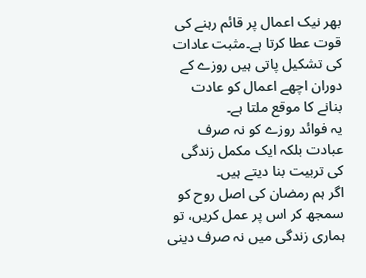بھر نیک اعمال پر قائم رہنے کی قوت عطا کرتا ہے۔مثبت عادات کی تشکیل پاتی ہیں روزے کے دوران اچھے اعمال کو عادت بنانے کا موقع ملتا ہے۔
یہ فوائد روزے کو نہ صرف عبادت بلکہ ایک مکمل زندگی کی تربیت بنا دیتے ہیں۔
اگر ہم رمضان کی اصل روح کو سمجھ کر اس پر عمل کریں، تو ہماری زندگی میں نہ صرف دینی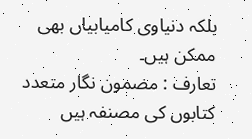بلکہ دنیاوی کامیابیاں بھی ممکن ہیں۔
تعارف : مضمون نگار متعدد کتابوں کی مصنفہ ہیں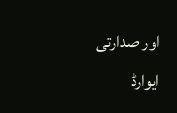اور صدارتی ایوارڈ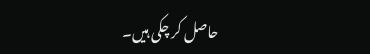حاصل کر چکی ہیں۔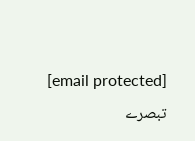[email protected]
تبصرے